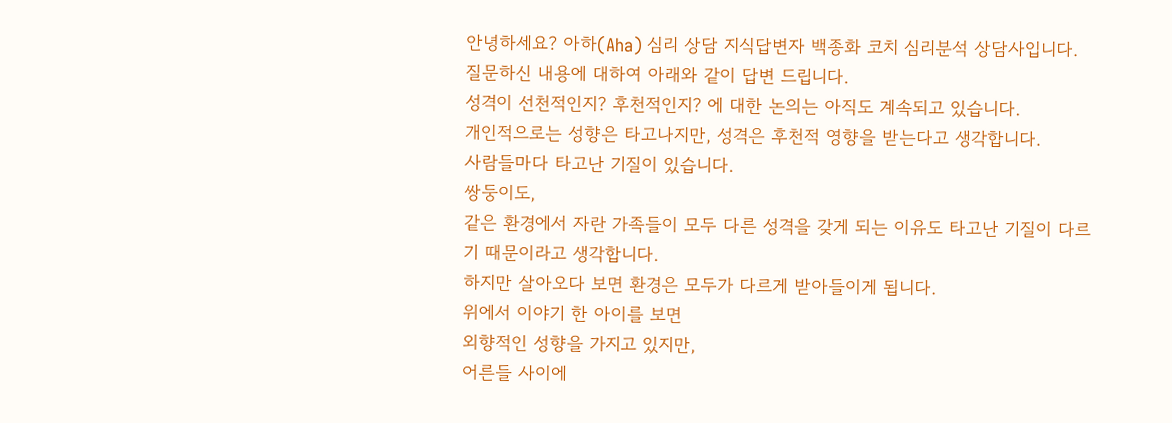안녕하세요? 아하(Aha) 심리 상담 지식답변자 백종화 코치 심리분석 상담사입니다.
질문하신 내용에 대하여 아래와 같이 답변 드립니다.
성격이 선천적인지? 후천적인지? 에 대한 논의는 아직도 계속되고 있습니다.
개인적으로는 성향은 타고나지만, 성격은 후천적 영향을 받는다고 생각합니다.
사람들마다 타고난 기질이 있습니다.
쌍둥이도,
같은 환경에서 자란 가족들이 모두 다른 성격을 갖게 되는 이유도 타고난 기질이 다르기 때문이라고 생각합니다.
하지만 살아오다 보면 환경은 모두가 다르게 받아들이게 됩니다.
위에서 이야기 한 아이를 보면
외향적인 성향을 가지고 있지만,
어른들 사이에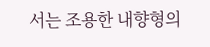서는 조용한 내향형의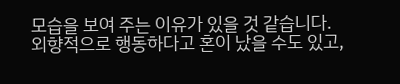모습을 보여 주는 이유가 있을 것 같습니다.
외향적으로 행동하다고 혼이 났을 수도 있고,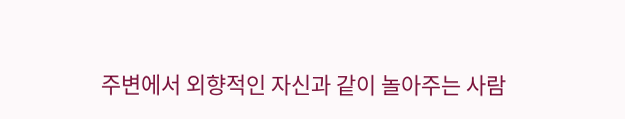주변에서 외향적인 자신과 같이 놀아주는 사람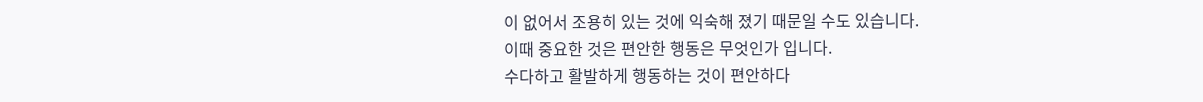이 없어서 조용히 있는 것에 익숙해 졌기 때문일 수도 있습니다.
이때 중요한 것은 편안한 행동은 무엇인가 입니다.
수다하고 활발하게 행동하는 것이 편안하다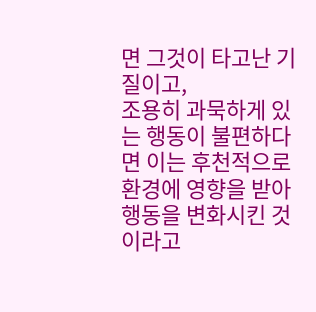면 그것이 타고난 기질이고,
조용히 과묵하게 있는 행동이 불편하다면 이는 후천적으로 환경에 영향을 받아 행동을 변화시킨 것 이라고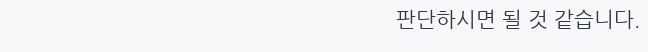판단하시면 될 것 같습니다.